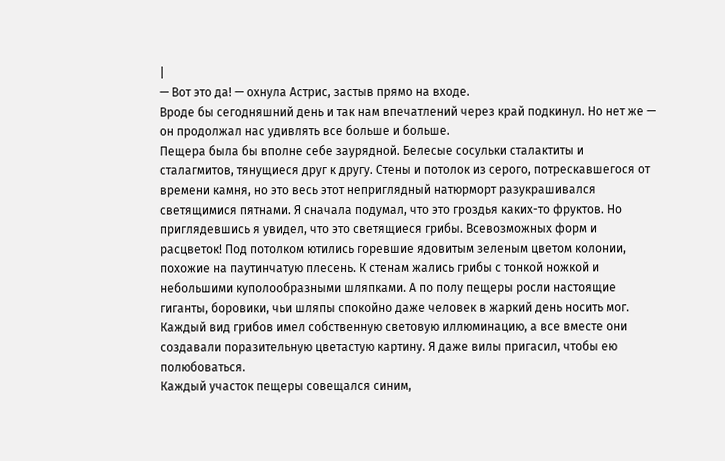|
— Вот это да! — охнула Астрис, застыв прямо на входе.
Вроде бы сегодняшний день и так нам впечатлений через край подкинул. Но нет же — он продолжал нас удивлять все больше и больше.
Пещера была бы вполне себе заурядной. Белесые сосульки сталактиты и сталагмитов, тянущиеся друг к другу. Стены и потолок из серого, потрескавшегося от времени камня, но это весь этот неприглядный натюрморт разукрашивался светящимися пятнами. Я сначала подумал, что это гроздья каких-то фруктов. Но приглядевшись я увидел, что это светящиеся грибы. Всевозможных форм и расцветок! Под потолком ютились горевшие ядовитым зеленым цветом колонии, похожие на паутинчатую плесень. К стенам жались грибы с тонкой ножкой и небольшими куполообразными шляпками. А по полу пещеры росли настоящие гиганты, боровики, чьи шляпы спокойно даже человек в жаркий день носить мог. Каждый вид грибов имел собственную световую иллюминацию, а все вместе они создавали поразительную цветастую картину. Я даже вилы пригасил, чтобы ею полюбоваться.
Каждый участок пещеры совещался синим,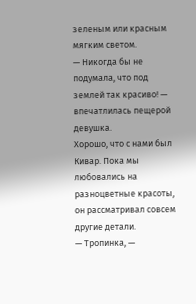зеленым или красным мягким светом.
— Никогда бы не подумала, что под землей так красиво! — впечатлилась пещерой девушка.
Хорошо, что с нами был Кивар. Пока мы любовались на разноцветные красоты, он рассматривал совсем другие детали.
— Тропинка, —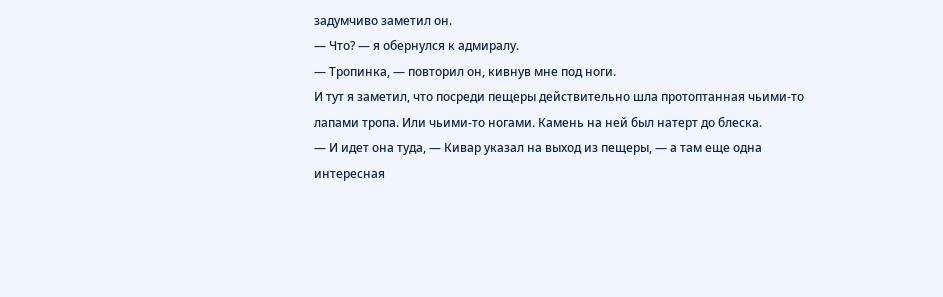задумчиво заметил он.
— Что? — я обернулся к адмиралу.
— Тропинка, — повторил он, кивнув мне под ноги.
И тут я заметил, что посреди пещеры действительно шла протоптанная чьими-то лапами тропа. Или чьими-то ногами. Камень на ней был натерт до блеска.
— И идет она туда, — Кивар указал на выход из пещеры, — а там еще одна интересная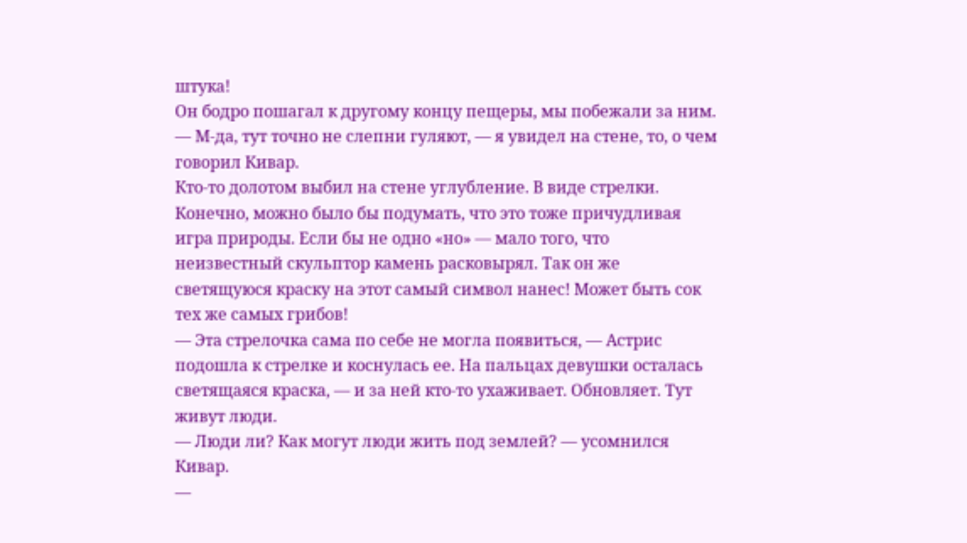штука!
Он бодро пошагал к другому концу пещеры, мы побежали за ним.
— М-да, тут точно не слепни гуляют, — я увидел на стене, то, о чем говорил Кивар.
Кто-то долотом выбил на стене углубление. В виде стрелки. Конечно, можно было бы подумать, что это тоже причудливая игра природы. Если бы не одно «но» — мало того, что неизвестный скульптор камень расковырял. Так он же светящуюся краску на этот самый символ нанес! Может быть сок тех же самых грибов!
— Эта стрелочка сама по себе не могла появиться, — Астрис подошла к стрелке и коснулась ее. На пальцах девушки осталась светящаяся краска, — и за ней кто-то ухаживает. Обновляет. Тут живут люди.
— Люди ли? Как могут люди жить под землей? — усомнился Кивар.
—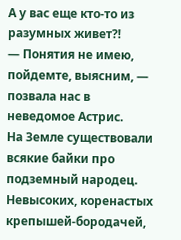А у вас еще кто-то из разумных живет⁈
— Понятия не имею, пойдемте, выясним, — позвала нас в неведомое Астрис.
На Земле существовали всякие байки про подземный народец. Невысоких, коренастых крепышей-бородачей,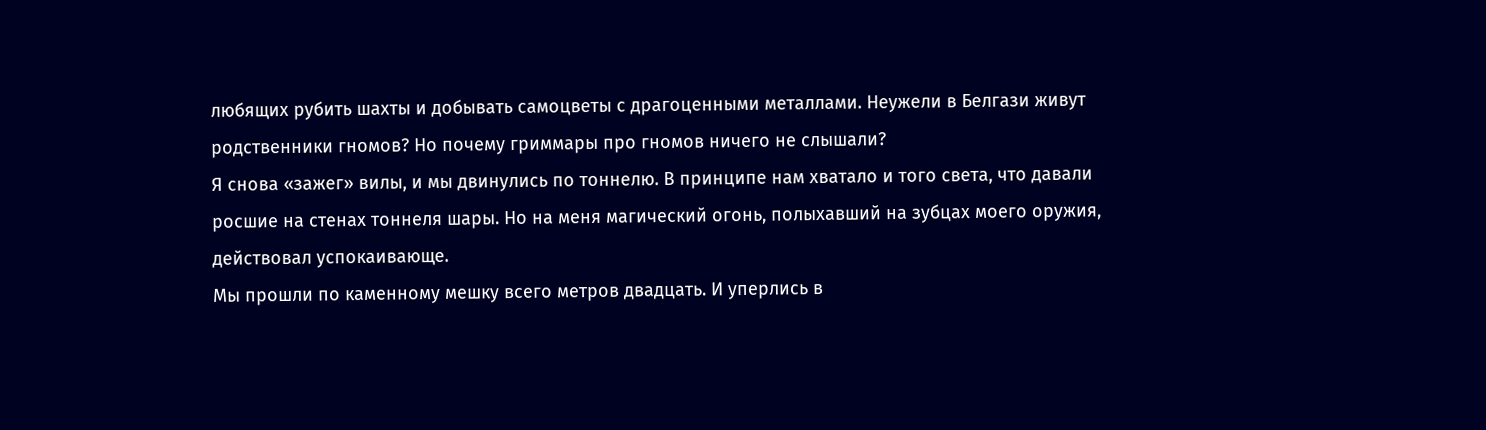любящих рубить шахты и добывать самоцветы с драгоценными металлами. Неужели в Белгази живут родственники гномов? Но почему гриммары про гномов ничего не слышали?
Я снова «зажег» вилы, и мы двинулись по тоннелю. В принципе нам хватало и того света, что давали росшие на стенах тоннеля шары. Но на меня магический огонь, полыхавший на зубцах моего оружия, действовал успокаивающе.
Мы прошли по каменному мешку всего метров двадцать. И уперлись в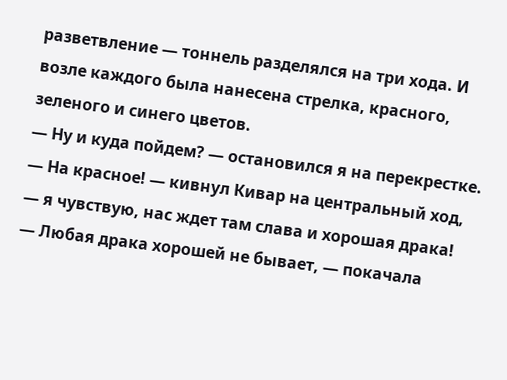разветвление — тоннель разделялся на три хода. И возле каждого была нанесена стрелка, красного, зеленого и синего цветов.
— Ну и куда пойдем? — остановился я на перекрестке.
— На красное! — кивнул Кивар на центральный ход, — я чувствую, нас ждет там слава и хорошая драка!
— Любая драка хорошей не бывает, — покачала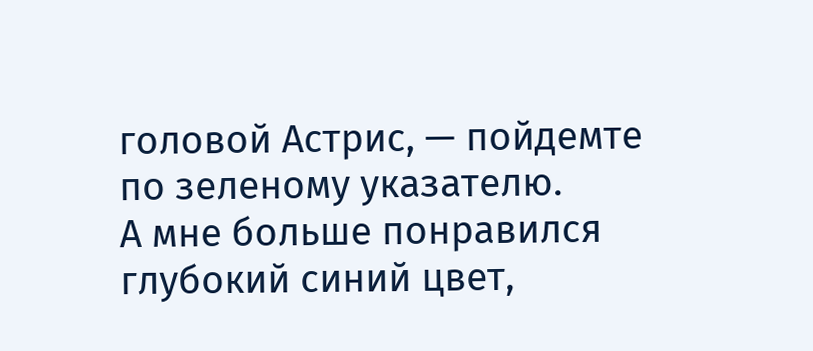головой Астрис, — пойдемте по зеленому указателю.
А мне больше понравился глубокий синий цвет,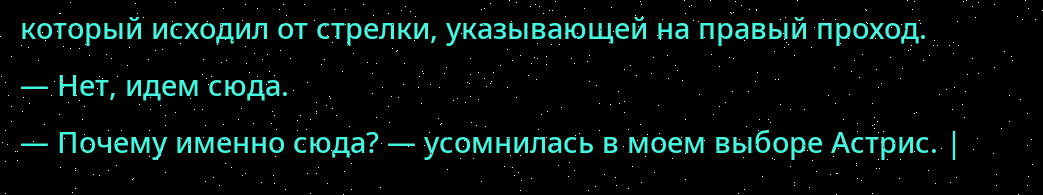который исходил от стрелки, указывающей на правый проход.
— Нет, идем сюда.
— Почему именно сюда? — усомнилась в моем выборе Астрис. |